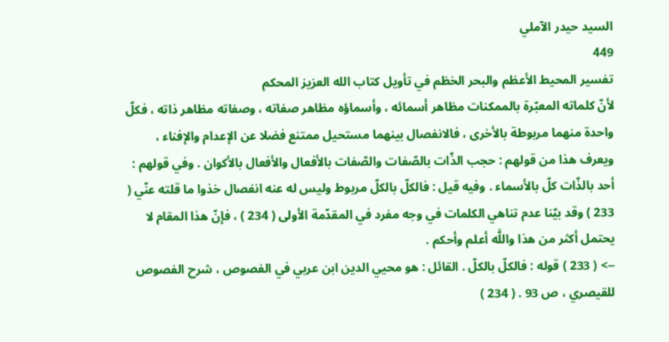السيد حيدر الآملي
449
تفسير المحيط الأعظم والبحر الخظم في تأويل كتاب الله العزيز المحكم
لأنّ كلماته المعبّرة بالممكنات مظاهر أسمائه ، وأسماؤه مظاهر صفاته ، وصفاته مظاهر ذاته ، فكلّ واحدة منهما مربوطة بالأخرى ، فالانفصال بينهما مستحيل ممتنع فضلا عن الإعدام والإفناء ، ويعرف هذا من قولهم : حجب الذّات بالصّفات والصّفات بالأفعال والأفعال بالأكوان . وفي قولهم : أحد بالذّات كلّ بالأسماء . وفيه قيل : فالكلّ بالكلّ مربوط وليس له عنه انفصال خذوا ما قلته عنّي ( 233 ) وقد بيّنا عدم تناهي الكلمات في وجه مفرد في المقدّمة الأولى ( 234 ) ، فإنّ هذا المقام لا يحتمل أكثر من هذا واللَّه أعلم وأحكم .
--> ( 233 ) قوله : فالكلّ بالكلّ . القائل : هو محيي الدين ابن عربي في الفصوص ، شرح الفصوص للقيصري ، ص 93 . ( 234 )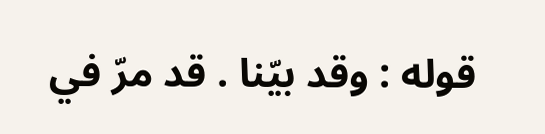قوله : وقد بيّنا . قد مرّ في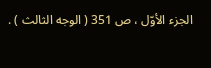الجزء الأوّل ، ص 351 ( الوجه الثالث ) .